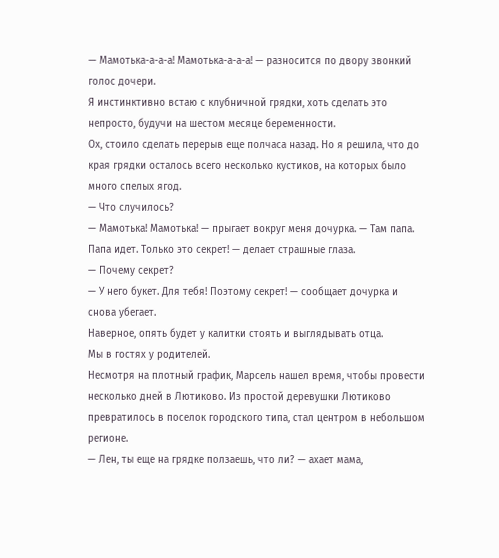— Мамотька-а-а-а! Мамотька-а-а-а! — разносится по двору звонкий голос дочери.
Я инстинктивно встаю с клубничной грядки, хоть сделать это непросто, будучи на шестом месяце беременности.
Ох, стоило сделать перерыв еще полчаса назад. Но я решила, что до края грядки осталось всего несколько кустиков, на которых было много спелых ягод.
— Что случилось?
— Мамотька! Мамотька! — прыгает вокруг меня дочурка. — Там папа. Папа идет. Только это секрет! — делает страшные глаза.
— Почему секрет?
— У него букет. Для тебя! Поэтому секрет! — сообщает дочурка и снова убегает.
Наверное, опять будет у калитки стоять и выглядывать отца.
Мы в гостях у родителей.
Несмотря на плотный график, Марсель нашел время, чтобы провести несколько дней в Лютиково. Из простой деревушки Лютиково превратилось в поселок городского типа, стал центром в небольшом регионе.
— Лен, ты еще на грядке ползаешь, что ли? — ахает мама,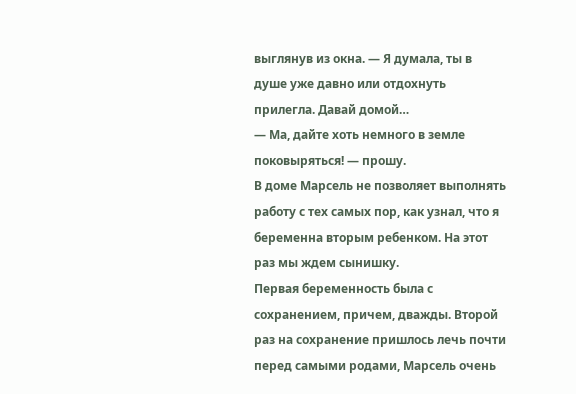выглянув из окна. — Я думала, ты в душе уже давно или отдохнуть прилегла. Давай домой…
— Ма, дайте хоть немного в земле поковыряться! — прошу.
В доме Марсель не позволяет выполнять работу с тех самых пор, как узнал, что я беременна вторым ребенком. На этот раз мы ждем сынишку.
Первая беременность была с сохранением, причем, дважды. Второй раз на сохранение пришлось лечь почти перед самыми родами, Марсель очень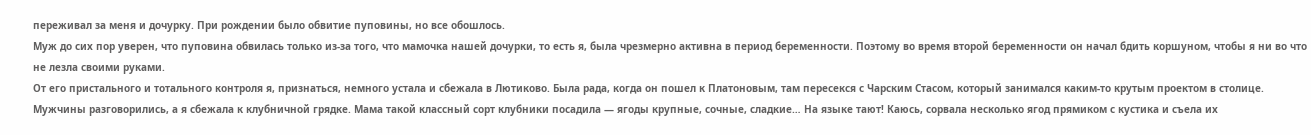переживал за меня и дочурку. При рождении было обвитие пуповины, но все обошлось.
Муж до сих пор уверен, что пуповина обвилась только из-за того, что мамочка нашей дочурки, то есть я, была чрезмерно активна в период беременности. Поэтому во время второй беременности он начал бдить коршуном, чтобы я ни во что не лезла своими руками.
От его пристального и тотального контроля я, признаться, немного устала и сбежала в Лютиково. Была рада, когда он пошел к Платоновым, там пересекся с Чарским Стасом, который занимался каким-то крутым проектом в столице.
Мужчины разговорились, а я сбежала к клубничной грядке. Мама такой классный сорт клубники посадила — ягоды крупные, сочные, сладкие… На языке тают! Каюсь, сорвала несколько ягод прямиком с кустика и съела их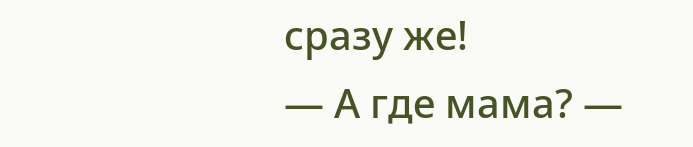сразу же!
— А где мама? —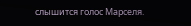слышится голос Марселя.